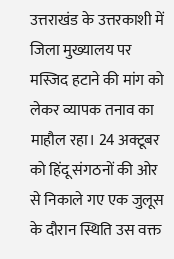उत्तराखंड के उत्तरकाशी में जिला मुख्यालय पर मस्जिद हटाने की मांग को लेकर व्यापक तनाव का माहौल रहा। 24 अक्टूबर को हिंदू संगठनों की ओर से निकाले गए एक जुलूस के दौरान स्थिति उस वक्त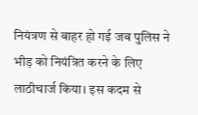नियंत्रण से बाहर हो गई जब पुलिस ने भीड़ को नियंत्रित करने के लिए लाठीचार्ज किया। इस कदम से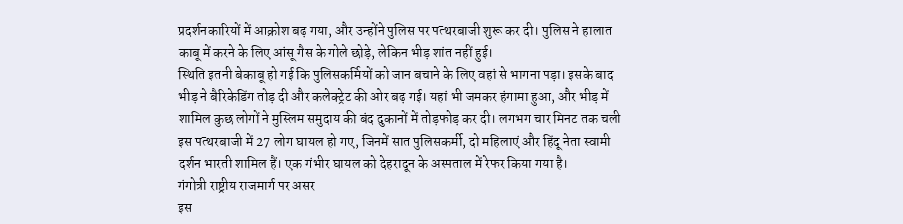प्रदर्शनकारियों में आक्रोश बढ़ गया, और उन्होंने पुलिस पर पत्थरबाजी शुरू कर दी। पुलिस ने हालात काबू में करने के लिए आंसू गैस के गोले छोड़े, लेकिन भीड़ शांत नहीं हुई।
स्थिति इतनी बेकाबू हो गई कि पुलिसकर्मियों को जान बचाने के लिए वहां से भागना पड़ा। इसके बाद भीड़ ने बैरिकेडिंग तोड़ दी और कलेक्ट्रेट की ओर बढ़ गई। यहां भी जमकर हंगामा हुआ, और भीड़ में शामिल कुछ लोगों ने मुस्लिम समुदाय की बंद दुकानों में तोड़फोड़ कर दी। लगभग चार मिनट तक चली इस पत्थरबाजी में 27 लोग घायल हो गए, जिनमें सात पुलिसकर्मी, दो महिलाएं और हिंदू नेता स्वामी दर्शन भारती शामिल हैं। एक गंभीर घायल को देहरादून के अस्पताल में रेफर किया गया है।
गंगोत्री राष्ट्रीय राजमार्ग पर असर
इस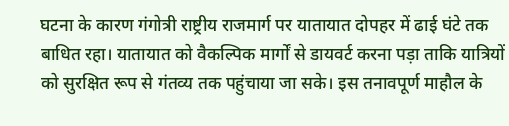घटना के कारण गंगोत्री राष्ट्रीय राजमार्ग पर यातायात दोपहर में ढाई घंटे तक बाधित रहा। यातायात को वैकल्पिक मार्गों से डायवर्ट करना पड़ा ताकि यात्रियों को सुरक्षित रूप से गंतव्य तक पहुंचाया जा सके। इस तनावपूर्ण माहौल के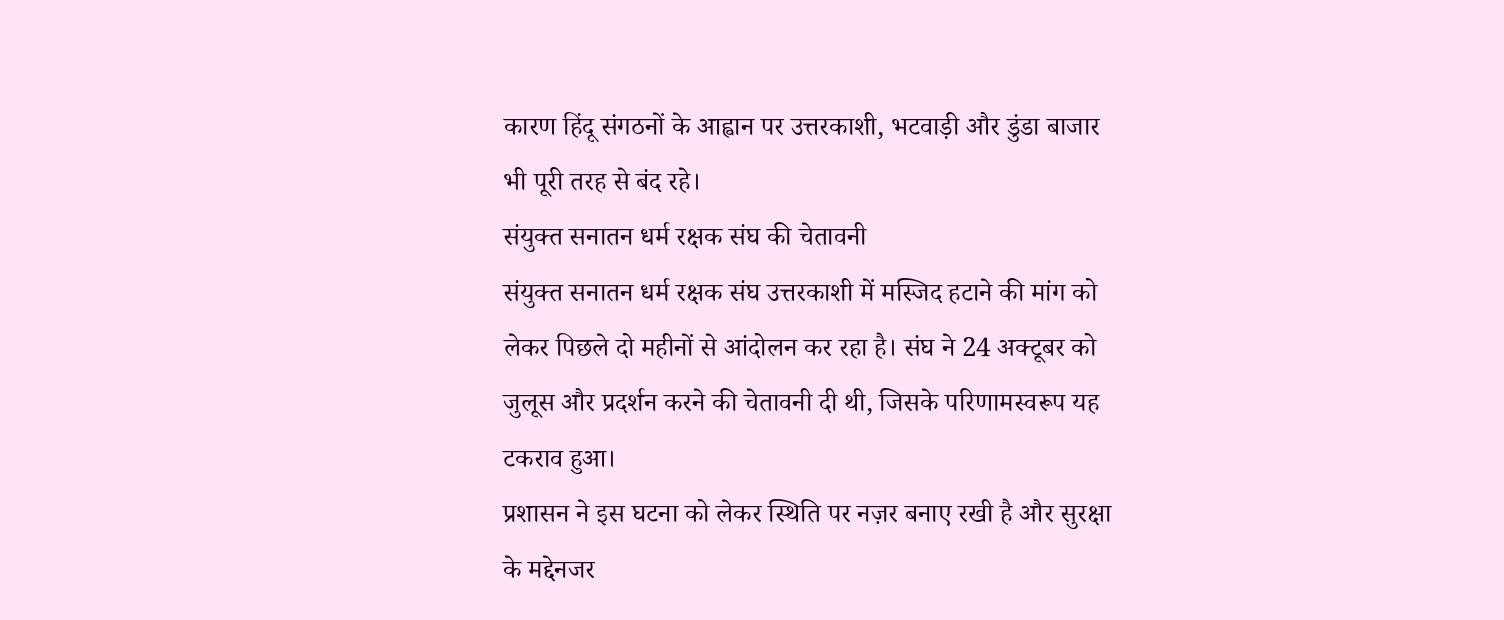कारण हिंदू संगठनों के आह्वान पर उत्तरकाशी, भटवाड़ी और डुंडा बाजार भी पूरी तरह से बंद रहे।
संयुक्त सनातन धर्म रक्षक संघ की चेतावनी
संयुक्त सनातन धर्म रक्षक संघ उत्तरकाशी में मस्जिद हटाने की मांग को लेकर पिछले दो महीनों से आंदोलन कर रहा है। संघ ने 24 अक्टूबर को जुलूस और प्रदर्शन करने की चेतावनी दी थी, जिसके परिणामस्वरूप यह टकराव हुआ।
प्रशासन ने इस घटना को लेकर स्थिति पर नज़र बनाए रखी है और सुरक्षा के मद्देनजर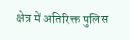क्षेत्र में अतिरिक्त पुलिस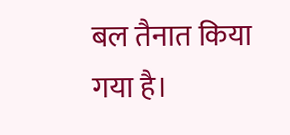बल तैनात किया गया है।